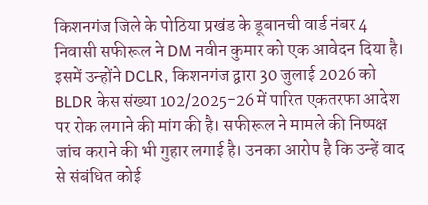किशनगंज जिले के पोठिया प्रखंड के डूबानची वार्ड नंबर 4 निवासी सफीरूल ने DM नवीन कुमार को एक आवेदन दिया है। इसमें उन्होंने DCLR, किशनगंज द्वारा 30 जुलाई 2026 को BLDR केस संख्या 102/2025-26 में पारित एकतरफा आदेश पर रोक लगाने की मांग की है। सफीरूल ने मामले की निष्पक्ष जांच कराने की भी गुहार लगाई है। उनका आरोप है कि उन्हें वाद से संबंधित कोई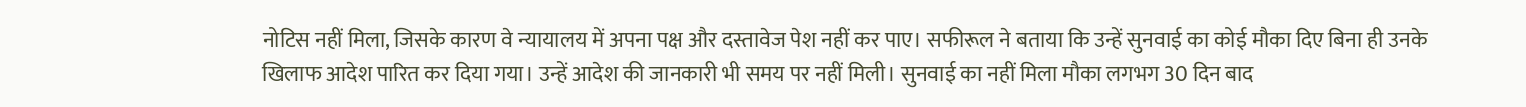नोटिस नहीं मिला, जिसके कारण वे न्यायालय में अपना पक्ष और दस्तावेज पेश नहीं कर पाए। सफीरूल ने बताया कि उन्हें सुनवाई का कोई मौका दिए बिना ही उनके खिलाफ आदेश पारित कर दिया गया। उन्हें आदेश की जानकारी भी समय पर नहीं मिली। सुनवाई का नहीं मिला मौका लगभग 30 दिन बाद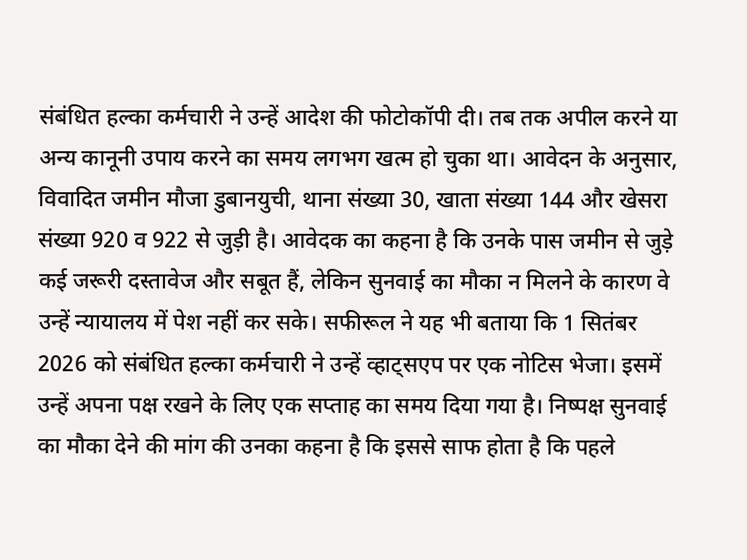संबंधित हल्का कर्मचारी ने उन्हें आदेश की फोटोकॉपी दी। तब तक अपील करने या अन्य कानूनी उपाय करने का समय लगभग खत्म हो चुका था। आवेदन के अनुसार, विवादित जमीन मौजा डुबानयुची, थाना संख्या 30, खाता संख्या 144 और खेसरा संख्या 920 व 922 से जुड़ी है। आवेदक का कहना है कि उनके पास जमीन से जुड़े कई जरूरी दस्तावेज और सबूत हैं, लेकिन सुनवाई का मौका न मिलने के कारण वे उन्हें न्यायालय में पेश नहीं कर सके। सफीरूल ने यह भी बताया कि 1 सितंबर 2026 को संबंधित हल्का कर्मचारी ने उन्हें व्हाट्सएप पर एक नोटिस भेजा। इसमें उन्हें अपना पक्ष रखने के लिए एक सप्ताह का समय दिया गया है। निष्पक्ष सुनवाई का मौका देने की मांग की उनका कहना है कि इससे साफ होता है कि पहले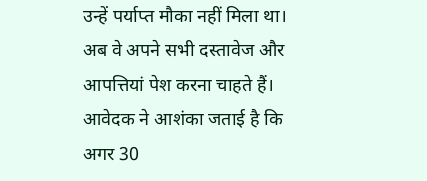उन्हें पर्याप्त मौका नहीं मिला था। अब वे अपने सभी दस्तावेज और आपत्तियां पेश करना चाहते हैं। आवेदक ने आशंका जताई है कि अगर 30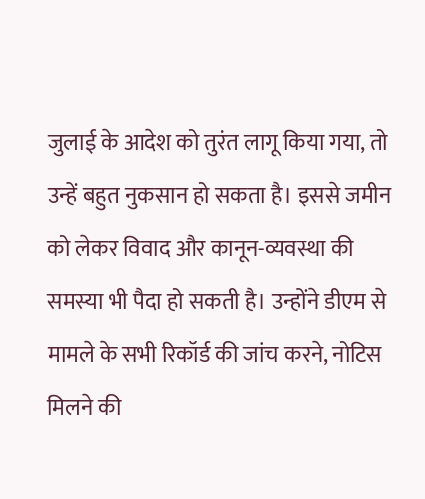जुलाई के आदेश को तुरंत लागू किया गया, तो उन्हें बहुत नुकसान हो सकता है। इससे जमीन को लेकर विवाद और कानून-व्यवस्था की समस्या भी पैदा हो सकती है। उन्होंने डीएम से मामले के सभी रिकॉर्ड की जांच करने, नोटिस मिलने की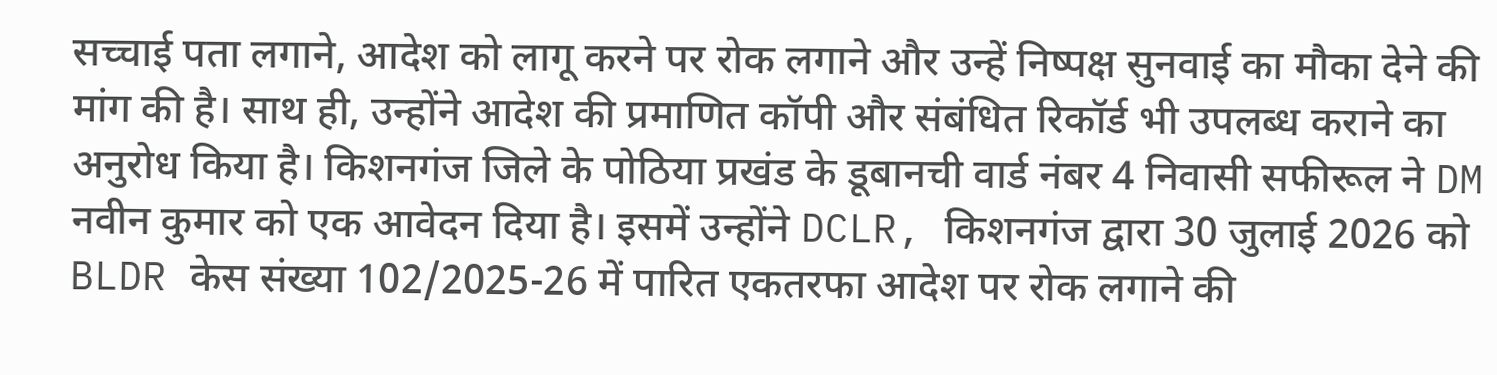सच्चाई पता लगाने, आदेश को लागू करने पर रोक लगाने और उन्हें निष्पक्ष सुनवाई का मौका देने की मांग की है। साथ ही, उन्होंने आदेश की प्रमाणित कॉपी और संबंधित रिकॉर्ड भी उपलब्ध कराने का अनुरोध किया है। किशनगंज जिले के पोठिया प्रखंड के डूबानची वार्ड नंबर 4 निवासी सफीरूल ने DM नवीन कुमार को एक आवेदन दिया है। इसमें उन्होंने DCLR, किशनगंज द्वारा 30 जुलाई 2026 को BLDR केस संख्या 102/2025-26 में पारित एकतरफा आदेश पर रोक लगाने की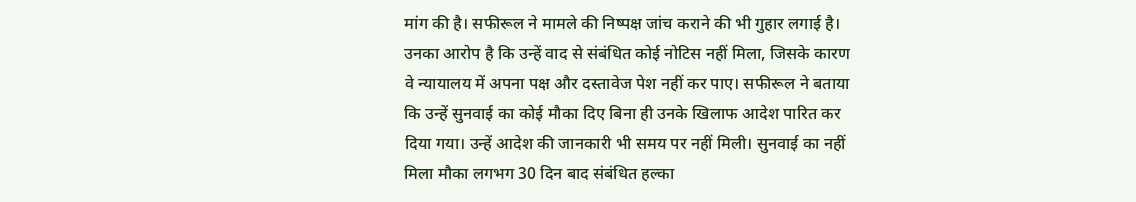मांग की है। सफीरूल ने मामले की निष्पक्ष जांच कराने की भी गुहार लगाई है। उनका आरोप है कि उन्हें वाद से संबंधित कोई नोटिस नहीं मिला, जिसके कारण वे न्यायालय में अपना पक्ष और दस्तावेज पेश नहीं कर पाए। सफीरूल ने बताया कि उन्हें सुनवाई का कोई मौका दिए बिना ही उनके खिलाफ आदेश पारित कर दिया गया। उन्हें आदेश की जानकारी भी समय पर नहीं मिली। सुनवाई का नहीं मिला मौका लगभग 30 दिन बाद संबंधित हल्का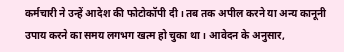कर्मचारी ने उन्हें आदेश की फोटोकॉपी दी। तब तक अपील करने या अन्य कानूनी उपाय करने का समय लगभग खत्म हो चुका था। आवेदन के अनुसार,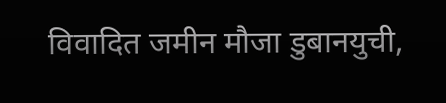विवादित जमीन मौजा डुबानयुची,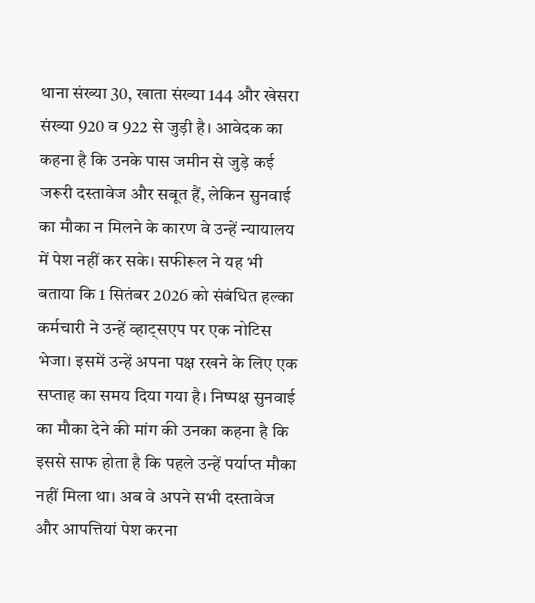थाना संख्या 30, खाता संख्या 144 और खेसरा संख्या 920 व 922 से जुड़ी है। आवेदक का कहना है कि उनके पास जमीन से जुड़े कई जरूरी दस्तावेज और सबूत हैं, लेकिन सुनवाई का मौका न मिलने के कारण वे उन्हें न्यायालय में पेश नहीं कर सके। सफीरूल ने यह भी बताया कि 1 सितंबर 2026 को संबंधित हल्का कर्मचारी ने उन्हें व्हाट्सएप पर एक नोटिस भेजा। इसमें उन्हें अपना पक्ष रखने के लिए एक सप्ताह का समय दिया गया है। निष्पक्ष सुनवाई का मौका देने की मांग की उनका कहना है कि इससे साफ होता है कि पहले उन्हें पर्याप्त मौका नहीं मिला था। अब वे अपने सभी दस्तावेज और आपत्तियां पेश करना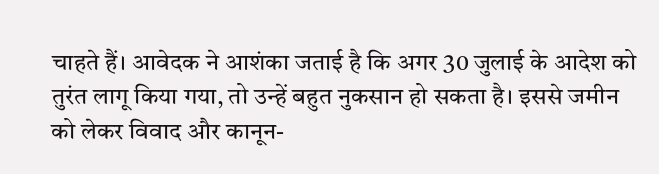चाहते हैं। आवेदक ने आशंका जताई है कि अगर 30 जुलाई के आदेश को तुरंत लागू किया गया, तो उन्हें बहुत नुकसान हो सकता है। इससे जमीन को लेकर विवाद और कानून-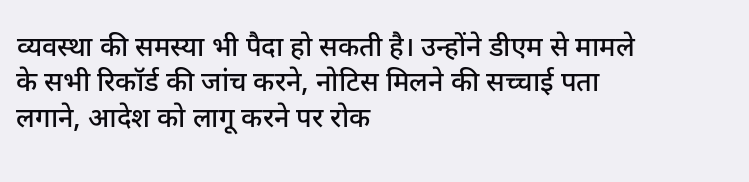व्यवस्था की समस्या भी पैदा हो सकती है। उन्होंने डीएम से मामले के सभी रिकॉर्ड की जांच करने, नोटिस मिलने की सच्चाई पता लगाने, आदेश को लागू करने पर रोक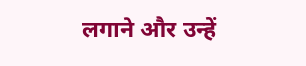लगाने और उन्हें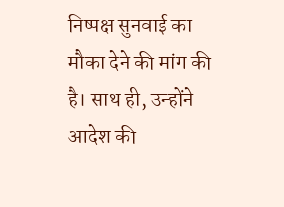निष्पक्ष सुनवाई का मौका देने की मांग की है। साथ ही, उन्होंने आदेश की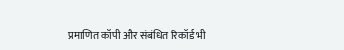प्रमाणित कॉपी और संबंधित रिकॉर्ड भी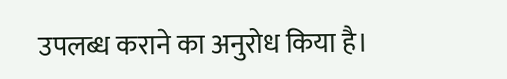उपलब्ध कराने का अनुरोध किया है।